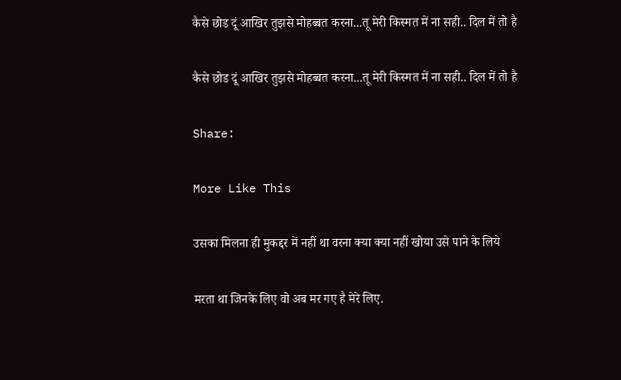कैसे छोड दूं आखिर तुझसे मोहब्बत करना...तू मेरी किस्मत में ना सही.. दिल में तो है

कैसे छोड दूं आखिर तुझसे मोहब्बत करना...तू मेरी किस्मत में ना सही.. दिल में तो है

Share:

More Like This

उसका मिलना ही मुकद्दर में नहीं था वरना क्या क्या नहीं खोया उसे पाने के लिये

मरता था जिनके लिए वो अब मर गए है मेरे लिए.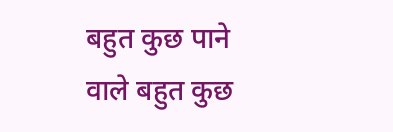बहुत कुछ पाने वाले बहुत कुछ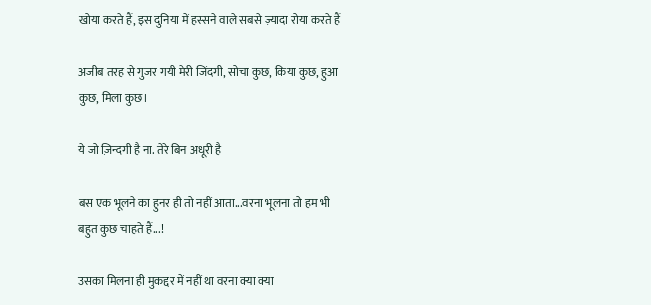खोया करते हैं, इस दुनिया में हस्सने वाले सबसे ज़्यादा रोया करते हैं

अजीब तरह से गुजर गयी मेरी जिंदगी, सोचा कुछ, किया कुछ, हुआ कुछ, मिला कुछ।

ये जो ज़िन्दगी है ना. तेरे बिन अधूरी है

बस एक भूलने का हुनर ही तो नहीं आता...वरना भूलना तो हम भी बहुत कुछ चाहते हैं...!

उसका मिलना ही मुकद्दर में नहीं था वरना क्या क्या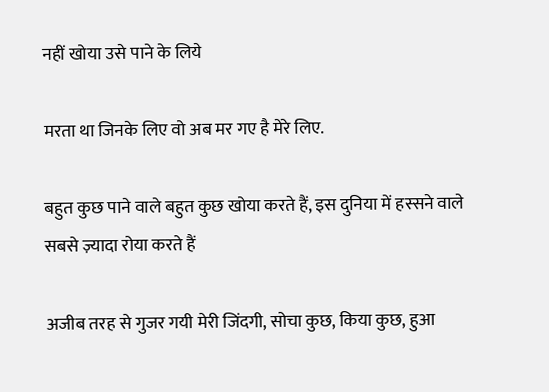नहीं खोया उसे पाने के लिये

मरता था जिनके लिए वो अब मर गए है मेरे लिए.

बहुत कुछ पाने वाले बहुत कुछ खोया करते हैं, इस दुनिया में हस्सने वाले सबसे ज़्यादा रोया करते हैं

अजीब तरह से गुजर गयी मेरी जिंदगी, सोचा कुछ, किया कुछ, हुआ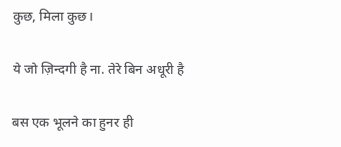कुछ, मिला कुछ।

ये जो ज़िन्दगी है ना. तेरे बिन अधूरी है

बस एक भूलने का हुनर ही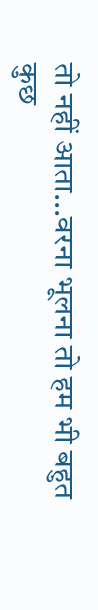तो नहीं आता...वरना भूलना तो हम भी बहुत कुछ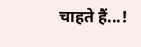चाहते हैं...!